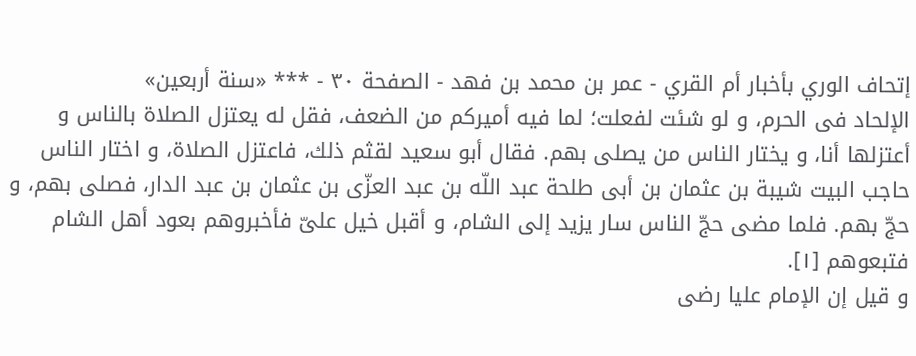إتحاف الوري بأخبار أم القري - عمر بن محمد بن فهد - الصفحة ٣٠ - *** «سنة أربعين»
الإلحاد فى الحرم، و لو شئت لفعلت؛ لما فيه أميركم من الضعف، فقل له يعتزل الصلاة بالناس و أعتزلها أنا، و يختار الناس من يصلى بهم. فقال أبو سعيد لقثم ذلك، فاعتزل الصلاة، و اختار الناس حاجب البيت شيبة بن عثمان بن أبى طلحة عبد اللّه بن عبد العزّى بن عثمان بن عبد الدار، فصلى بهم، و حجّ بهم. فلما مضى حجّ الناس سار يزيد إلى الشام، و أقبل خيل علىّ فأخبروهم بعود أهل الشام فتبعوهم [١].
و قيل إن الإمام عليا رضى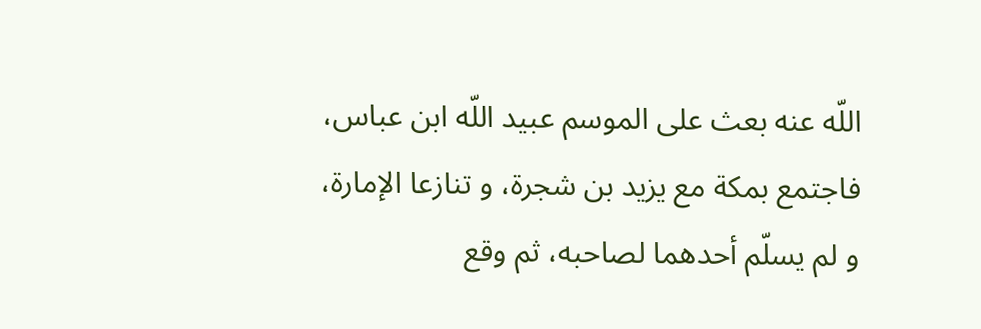اللّه عنه بعث على الموسم عبيد اللّه ابن عباس، فاجتمع بمكة مع يزيد بن شجرة، و تنازعا الإمارة، و لم يسلّم أحدهما لصاحبه، ثم وقع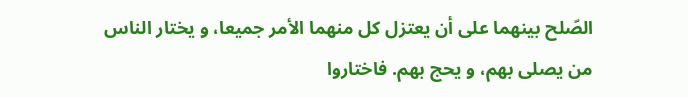الصّلح بينهما على أن يعتزل كل منهما الأمر جميعا، و يختار الناس من يصلى بهم، و يحج بهم. فاختاروا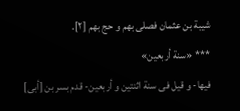شيبة بن عثمان فصلى بهم و حج بهم [٢].
*** «سنة أربعين»
فيها- و قيل فى سنة اثنتين و أربعين- قدم بسر بن [أبى]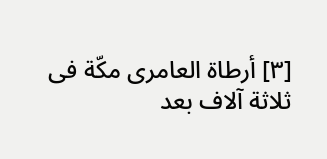[٣] أرطاة العامرى مكّة فى ثلاثة آلاف بعد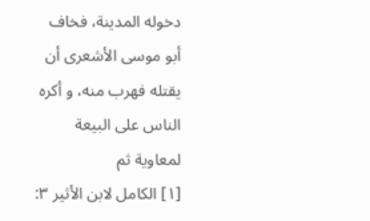دخوله المدينة، فخاف أبو موسى الأشعرى أن يقتله فهرب منه، و أكره الناس على البيعة لمعاوية ثم
[١] الكامل لابن الأثير ٣: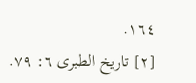١٦٤.
[٢] تاريخ الطبرى ٦: ٧٩.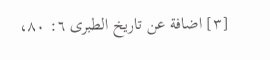[٣] اضافة عن تاريخ الطبرى ٦: ٨٠،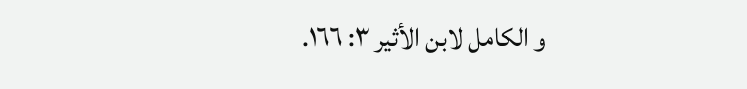و الكامل لابن الأثير ٣: ١٦٦.